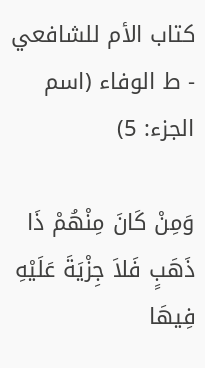كتاب الأم للشافعي - ط الوفاء (اسم الجزء: 5)

وَمِنْ كَانَ مِنْهُمْ ذَا ذَهَبٍ فَلاَ جِزْيَةَ عَلَيْهِ فِيهَا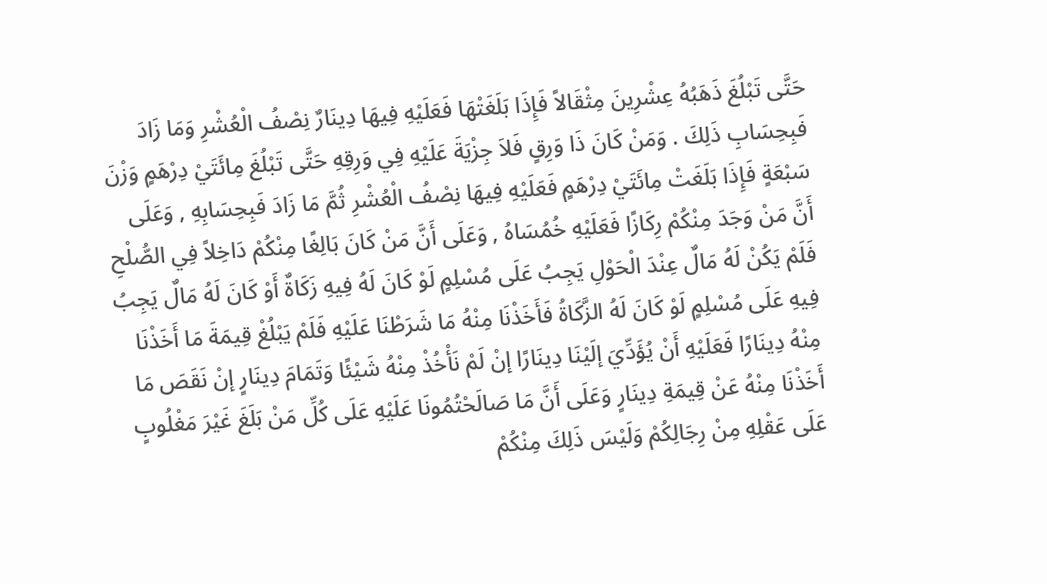حَتَّى تَبْلُغَ ذَهَبُهُ عِشْرِينَ مِثْقَالاً فَإِذَا بَلَغَتْهَا فَعَلَيْهِ فِيهَا دِينَارٌ نِصْفُ الْعُشْرِ وَمَا زَادَ فَبِحِسَابِ ذَلِكَ . وَمَنْ كَانَ ذَا وَرِقٍ فَلاَ جِزْيَةَ عَلَيْهِ فِي وَرِقِهِ حَتَّى تَبْلُغَ مِائَتَيْ دِرْهَمٍ وَزْنَ سَبْعَةٍ فَإِذَا بَلَغَتْ مِائَتَيْ دِرْهَمٍ فَعَلَيْهِ فِيهَا نِصْفُ الْعُشْرِ ثُمَّ مَا زَادَ فَبِحِسَابِهِ , وَعَلَى أَنَّ مَنْ وَجَدَ مِنْكُمْ رِكَازًا فَعَلَيْهِ خُمُسَاهُ , وَعَلَى أَنَّ مَنْ كَانَ بَالِغًا مِنْكُمْ دَاخِلاً فِي الصُّلْحِ فَلَمْ يَكُنْ لَهُ مَالٌ عِنْدَ الْحَوْلِ يَجِبُ عَلَى مُسْلِمٍ لَوْ كَانَ لَهُ فِيهِ زَكَاةٌ أَوْ كَانَ لَهُ مَالٌ يَجِبُ فِيهِ عَلَى مُسْلِمٍ لَوْ كَانَ لَهُ الزَّكَاةُ فَأَخَذْنَا مِنْهُ مَا شَرَطْنَا عَلَيْهِ فَلَمْ يَبْلُغْ قِيمَةَ مَا أَخَذْنَا مِنْهُ دِينَارًا فَعَلَيْهِ أَنْ يُؤَدِّيَ إلَيْنَا دِينَارًا إنْ لَمْ نَأْخُذْ مِنْهُ شَيْئًا وَتَمَامَ دِينَارٍ إنْ نَقَصَ مَا أَخَذْنَا مِنْهُ عَنْ قِيمَةِ دِينَارٍ وَعَلَى أَنَّ مَا صَالَحْتُمُونَا عَلَيْهِ عَلَى كُلِّ مَنْ بَلَغَ غَيْرَ مَغْلُوبٍ عَلَى عَقْلِهِ مِنْ رِجَالِكُمْ وَلَيْسَ ذَلِكَ مِنْكُمْ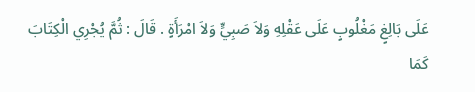عَلَى بَالِغٍ مَغْلُوبٍ عَلَى عَقْلِهِ وَلاَ صَبِيٍّ وَلاَ امْرَأَةٍ . قَالَ : ثُمَّ يُجْرِي الْكِتَابَ كَمَا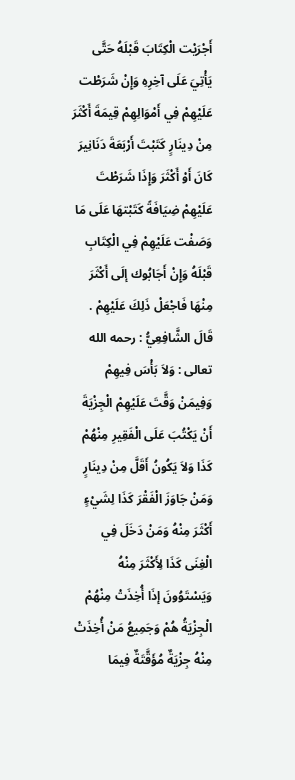أَجْرَيْت الْكِتَابَ قَبْلَهُ حَتَّى يَأْتِيَ عَلَى آخِرِهِ وَإِنْ شَرَطْت عَلَيْهِمْ فِي أَمْوَالِهِمْ قِيمَةَ أَكْثَرَ مِنْ دِينَارٍ كَتَبْتَ أَرْبَعَةَ دَنَانِيرَ كَانَ أَوْ أَكْثَرَ وَإِذَا شَرَطْتَ عَلَيْهِمْ ضِيَافَةً كَتَبْتهَا عَلَى مَا وَصَفْت عَلَيْهِمْ فِي الْكِتَابِ قَبْلَهُ وَإِنْ أَجَابُوك إلَى أَكْثَرَ مِنْهَا فَاجْعَلْ ذَلِكَ عَلَيْهِمْ .
قَالَ الشَّافِعِيُّ : رحمه الله تعالى : وَلاَ بَأْسَ فِيهِمْ وَفِيمَنْ وَقَّتَ عَلَيْهِمْ الْجِزْيَةَ أَنْ يَكْتُبَ عَلَى الْفَقِيرِ مِنْهُمْ كَذَا وَلاَ يَكُونُ أَقَلَّ مِنْ دِينَارٍ وَمَنْ جَاوَزَ الْفَقْرَ كَذَا لِشَيْءٍ أَكْثَرَ مِنْهُ وَمَنْ دَخَلَ فِي الْغِنَى كَذَا لِأَكْثَرَ مِنْهُ وَيَسْتَوُونَ إذَا أُخِذَتْ مِنْهُمْ الْجِزْيَةُ هُمْ وَجَمِيعُ مَنْ أُخِذَتْ مِنْهُ جِزْيَةٌ مُؤَقَّتَةٌ فِيمَا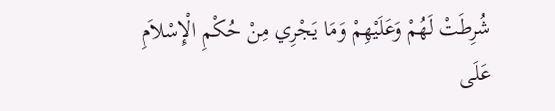شُرِطَتْ لَهُمْ وَعَلَيْهِمْ وَمَا يَجْرِي مِنْ حُكْمِ الْإِسْلاَمِ عَلَى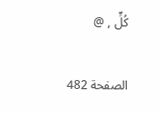كُلٍّ , @

الصفحة 482